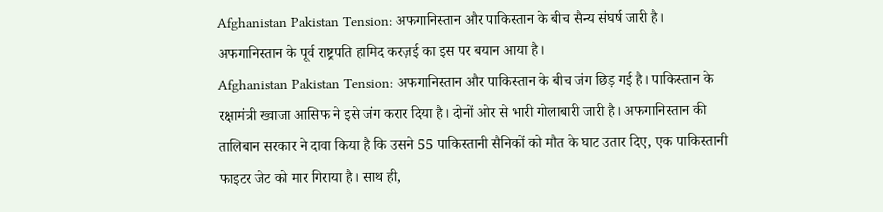Afghanistan Pakistan Tension: अफगानिस्तान और पाकिस्तान के बीच सैन्य संघर्ष जारी है। अफगानिस्तान के पूर्व राष्ट्रपति हामिद करज़ई का इस पर बयान आया है।
Afghanistan Pakistan Tension: अफगानिस्तान और पाकिस्तान के बीच जंग छिड़ गई है। पाकिस्तान के रक्षामंत्री ख्वाजा आसिफ ने इसे जंग करार दिया है। दोनों ओर से भारी गोलाबारी जारी है। अफगानिस्तान की तालिबान सरकार ने दावा किया है कि उसने 55 पाकिस्तानी सैनिकों को मौत के घाट उतार दिए, एक पाकिस्तानी फाइटर जेट को मार गिराया है। साथ ही,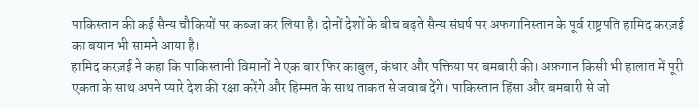पाकिस्तान की कई सैन्य चौकियों पर कब्जा कर लिया है। दोनों देशों के बीच बढ़ते सैन्य संघर्ष पर अफगानिस्तान के पूर्व राष्ट्रपति हामिद करज़ई का बयान भी सामने आया है।
हामिद करज़ई ने कहा कि पाकिस्तानी विमानों ने एक बार फिर काबुल, कंधार और पक्तिया पर बमबारी की। अफ़गान किसी भी हालात में पूरी एकता के साथ अपने प्यारे देश की रक्षा करेंगे और हिम्मत के साथ ताकत से जवाब देंगे। पाकिस्तान हिंसा और बमबारी से जो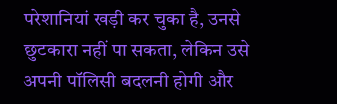परेशानियां खड़ी कर चुका है, उनसे छुटकारा नहीं पा सकता, लेकिन उसे अपनी पॉलिसी बदलनी होगी और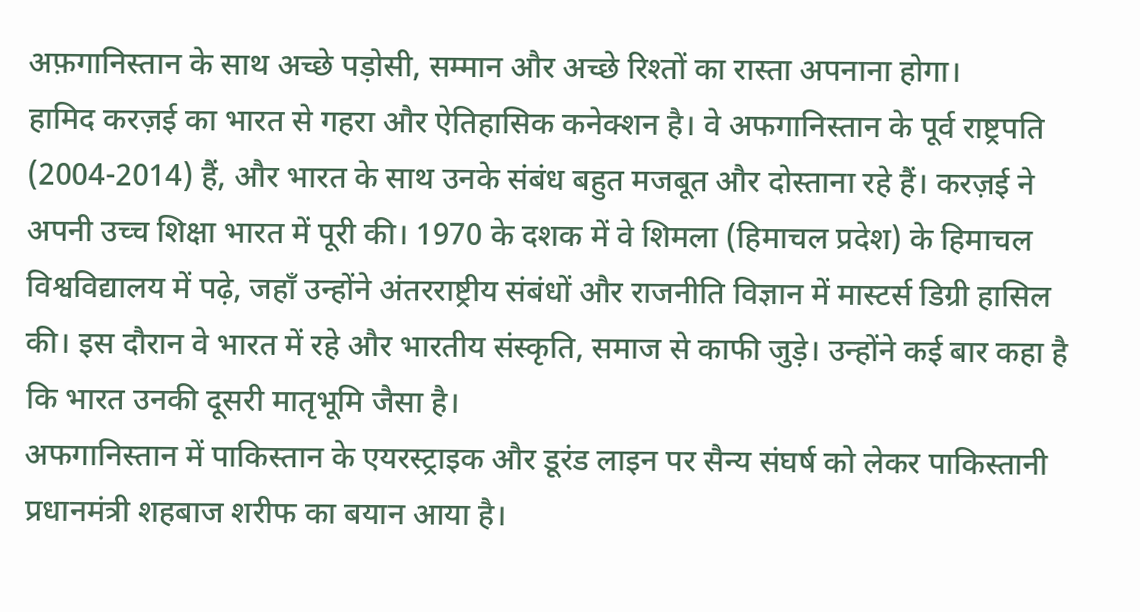अफ़गानिस्तान के साथ अच्छे पड़ोसी, सम्मान और अच्छे रिश्तों का रास्ता अपनाना होगा।
हामिद करज़ई का भारत से गहरा और ऐतिहासिक कनेक्शन है। वे अफगानिस्तान के पूर्व राष्ट्रपति (2004-2014) हैं, और भारत के साथ उनके संबंध बहुत मजबूत और दोस्ताना रहे हैं। करज़ई ने अपनी उच्च शिक्षा भारत में पूरी की। 1970 के दशक में वे शिमला (हिमाचल प्रदेश) के हिमाचल विश्वविद्यालय में पढ़े, जहाँ उन्होंने अंतरराष्ट्रीय संबंधों और राजनीति विज्ञान में मास्टर्स डिग्री हासिल की। इस दौरान वे भारत में रहे और भारतीय संस्कृति, समाज से काफी जुड़े। उन्होंने कई बार कहा है कि भारत उनकी दूसरी मातृभूमि जैसा है।
अफगानिस्तान में पाकिस्तान के एयरस्ट्राइक और डूरंड लाइन पर सैन्य संघर्ष को लेकर पाकिस्तानी प्रधानमंत्री शहबाज शरीफ का बयान आया है।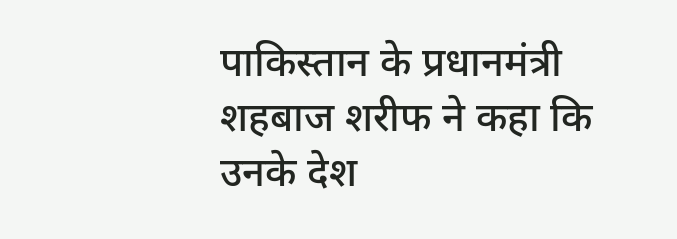पाकिस्तान के प्रधानमंत्री शहबाज शरीफ ने कहा कि उनके देश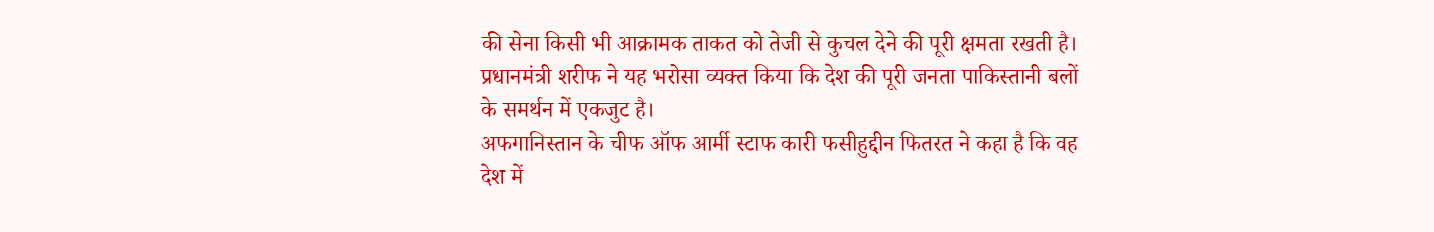की सेना किसी भी आक्रामक ताकत को तेजी से कुचल देने की पूरी क्षमता रखती है। प्रधानमंत्री शरीफ ने यह भरोसा व्यक्त किया कि देश की पूरी जनता पाकिस्तानी बलों के समर्थन में एकजुट है।
अफगानिस्तान के चीफ ऑफ आर्मी स्टाफ कारी फसीहुद्दीन फितरत ने कहा है कि वह देश में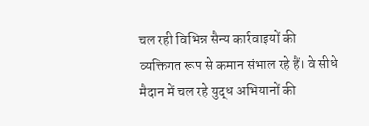चल रही विभिन्न सैन्य कार्रवाइयों की व्यक्तिगत रूप से कमान संभाल रहे हैं। वे सीधे मैदान में चल रहे युद्ध अभियानों की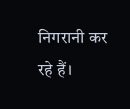निगरानी कर रहे हैं।